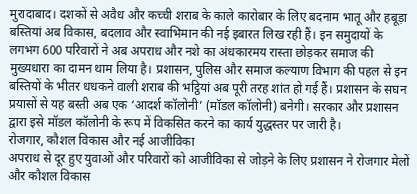मुरादाबाद। दशकों से अवैध और कच्ची शराब के काले कारोबार के लिए बदनाम भातू और हबूड़ा बस्तियां अब विकास, बदलाव और स्वाभिमान की नई इबारत लिख रही हैं। इन समुदायों के लगभग 600 परिवारों ने अब अपराध और नशे का अंधकारमय रास्ता छोड़कर समाज की मुख्यधारा का दामन थाम लिया है। प्रशासन, पुलिस और समाज कल्याण विभाग की पहल से इन बस्तियों के भीतर धधकने वाली शराब की भट्ठियां अब पूरी तरह शांत हो गई हैं। प्रशासन के सघन प्रयासों से यह बस्ती अब एक ‘आदर्श कॉलोनी’ (मॉडल कॉलोनी) बनेगी। सरकार और प्रशासन द्वारा इसे मॉडल कॉलोनी के रूप में विकसित करने का कार्य युद्धस्तर पर जारी है।
रोजगार, कौशल विकास और नई आजीविका
अपराध से दूर हुए युवाओं और परिवारों को आजीविका से जोड़ने के लिए प्रशासन ने रोजगार मेलों और कौशल विकास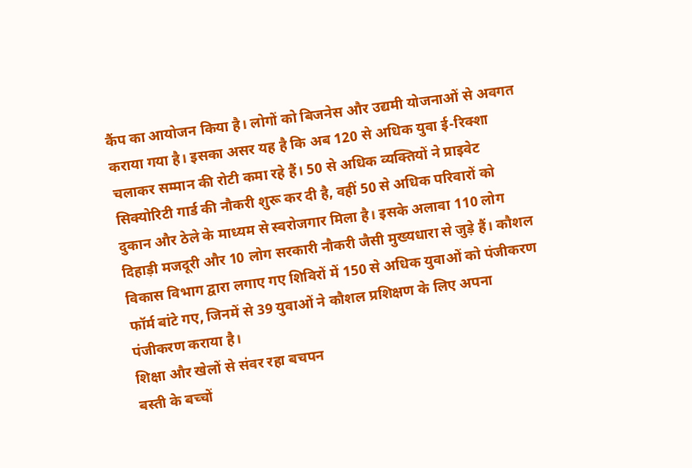कैंप का आयोजन किया है। लोगों को बिजनेस और उद्यमी योजनाओं से अवगत कराया गया है। इसका असर यह है कि अब 120 से अधिक युवा ई-रिक्शा चलाकर सम्मान की रोटी कमा रहे हैं। 50 से अधिक व्यक्तियों ने प्राइवेट सिक्योरिटी गार्ड की नौकरी शुरू कर दी है, वहीं 50 से अधिक परिवारों को दुकान और ठेले के माध्यम से स्वरोजगार मिला है। इसके अलावा 110 लोग दिहाड़ी मजदूरी और 10 लोग सरकारी नौकरी जैसी मुख्यधारा से जुड़े हैं। कौशल विकास विभाग द्वारा लगाए गए शिविरों में 150 से अधिक युवाओं को पंजीकरण फॉर्म बांटे गए, जिनमें से 39 युवाओं ने कौशल प्रशिक्षण के लिए अपना पंजीकरण कराया है।
शिक्षा और खेलों से संवर रहा बचपन
बस्ती के बच्चों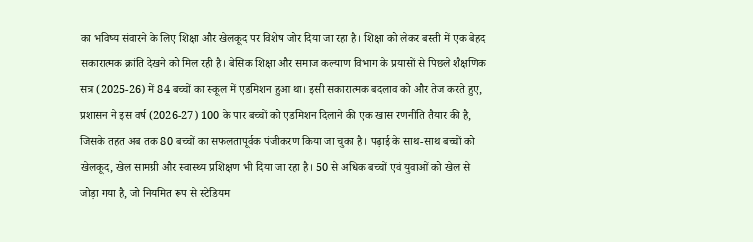का भविष्य संवारने के लिए शिक्षा और खेलकूद पर विशेष जोर दिया जा रहा है। शिक्षा को लेकर बस्ती में एक बेहद सकारात्मक क्रांति देखने को मिल रही है। बेसिक शिक्षा और समाज कल्याण विभाग के प्रयासों से पिछले शैक्षणिक सत्र (2025-26) में 84 बच्चों का स्कूल में एडमिशन हुआ था। इसी सकारात्मक बदलाव को और तेज करते हुए, प्रशासन ने इस वर्ष (2026-27) 100 के पार बच्चों को एडमिशन दिलाने की एक खास रणनीति तैयार की है, जिसके तहत अब तक 80 बच्चों का सफलतापूर्वक पंजीकरण किया जा चुका है। पढ़ाई के साथ-साथ बच्चों को खेलकूद, खेल सामग्री और स्वास्थ्य प्रशिक्षण भी दिया जा रहा है। 50 से अधिक बच्चों एवं युवाओं को खेल से जोड़ा गया है, जो नियमित रूप से स्टेडियम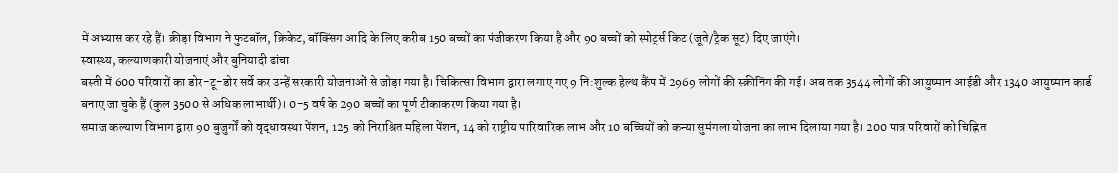में अभ्यास कर रहे हैं। क्रीड़ा विभाग ने फुटबॉल, क्रिकेट, बॉक्सिंग आदि के लिए करीब 150 बच्चों का पंजीकरण किया है और 90 बच्चों को स्पोर्ट्स किट (जूते/ट्रैक सूट) दिए जाएंगे।
स्वास्थ्य, कल्याणकारी योजनाएं और बुनियादी ढांचा
बस्ती में 600 परिवारों का डोर-टू-डोर सर्वे कर उन्हें सरकारी योजनाओं से जोड़ा गया है। चिकित्सा विभाग द्वारा लगाए गए 9 नि:शुल्क हेल्थ कैंप में 2969 लोगों की स्क्रीनिंग की गई। अब तक 3544 लोगों की आयुष्मान आईडी और 1340 आयुष्मान कार्ड बनाए जा चुके हैं (कुल 3500 से अधिक लाभार्थी)। 0-5 वर्ष के 290 बच्चों का पूर्ण टीकाकरण किया गया है।
समाज कल्याण विभाग द्वारा 90 बुजुर्गों को वृद्धावस्था पेंशन, 125 को निराश्रित महिला पेंशन, 14 को राष्ट्रीय पारिवारिक लाभ और 10 बच्चियों को कन्या सुमंगला योजना का लाभ दिलाया गया है। 200 पात्र परिवारों को चिह्नित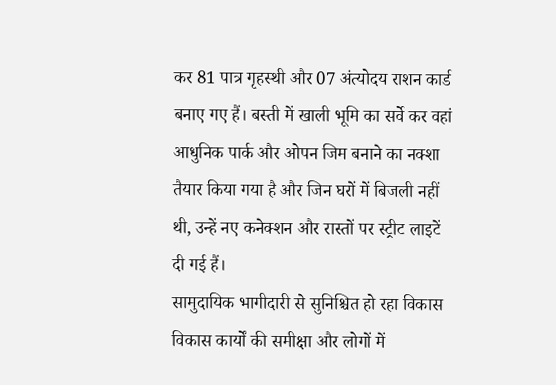कर 81 पात्र गृहस्थी और 07 अंत्योदय राशन कार्ड बनाए गए हैं। बस्ती में खाली भूमि का सर्वे कर वहां आधुनिक पार्क और ओपन जिम बनाने का नक्शा तैयार किया गया है और जिन घरों में बिजली नहीं थी, उन्हें नए कनेक्शन और रास्तों पर स्ट्रीट लाइटें दी गई हैं।
सामुदायिक भागीदारी से सुनिश्चित हो रहा विकास
विकास कार्यों की समीक्षा और लोगों में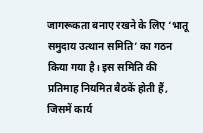जागरूकता बनाए रखने के लिए ‘भातू समुदाय उत्थान समिति’ का गठन किया गया है। इस समिति की प्रतिमाह नियमित बैठकें होती हैं, जिसमें कार्य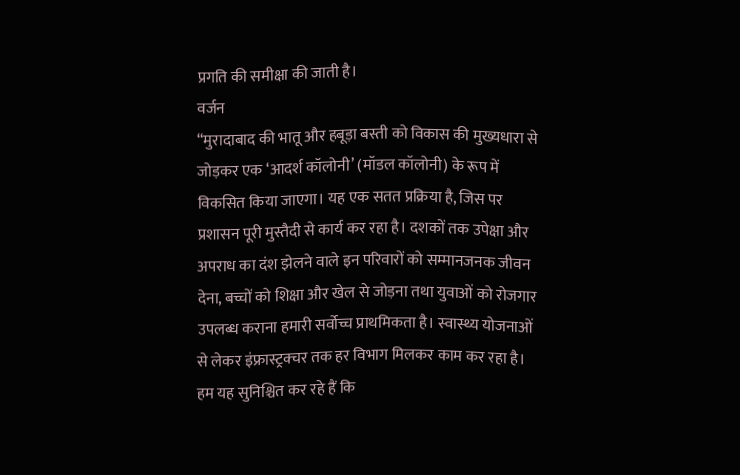प्रगति की समीक्षा की जाती है।
वर्जन
“मुरादाबाद की भातू और हबूड़ा बस्ती को विकास की मुख्यधारा से जोड़कर एक ‘आदर्श कॉलोनी’ (मॉडल कॉलोनी) के रूप में विकसित किया जाएगा। यह एक सतत प्रक्रिया है, जिस पर प्रशासन पूरी मुस्तैदी से कार्य कर रहा है। दशकों तक उपेक्षा और अपराध का दंश झेलने वाले इन परिवारों को सम्मानजनक जीवन देना, बच्चों को शिक्षा और खेल से जोड़ना तथा युवाओं को रोजगार उपलब्ध कराना हमारी सर्वोच्च प्राथमिकता है। स्वास्थ्य योजनाओं से लेकर इंफ्रास्ट्रक्चर तक हर विभाग मिलकर काम कर रहा है। हम यह सुनिश्चित कर रहे हैं कि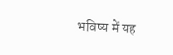भविष्य में यह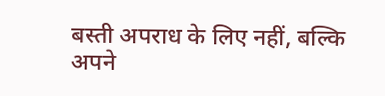बस्ती अपराध के लिए नहीं, बल्कि अपने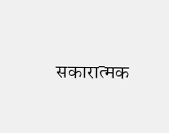सकारात्मक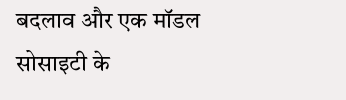बदलाव और एक मॉडल सोसाइटी के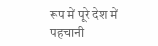रूप में पूरे देश में पहचानी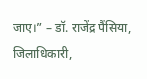जाए।” – डॉ. राजेंद्र पैंसिया, जिलाधिकारी,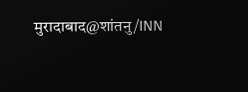मुरादाबाद@शांतनु/INN